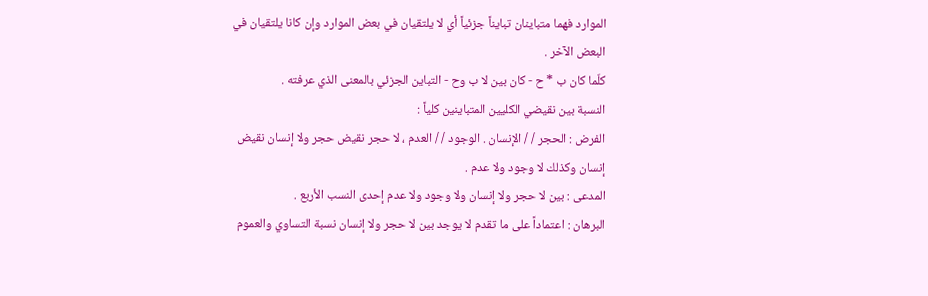الموارد فهما متباينان تبايناً جزئياً أي لا يلتقيان في بعض الموارد وإن كانا يلتقيان في البعض الآخر .
كلّما كان ب * ح - كان بين لا ب وح - التباين الجزئي بالمعنى الذي عرفته .
النسبة بين نقيضي الكليين المتباينين كلياً :
الفرض : الحجر / / الإنسان . الوجود / / العدم ، لا حجر نقيض حجر ولا إنسان نقيض إنسان وكذلك لا وجود ولا عدم .
المدعى : بين لا حجر ولا إنسان ولا وجود ولا عدم إحدى النسب الأربع .
البرهان : اعتماداً على ما تقدم لا يوجد بين لا حجر ولا إنسان نسبة التساوي والعموم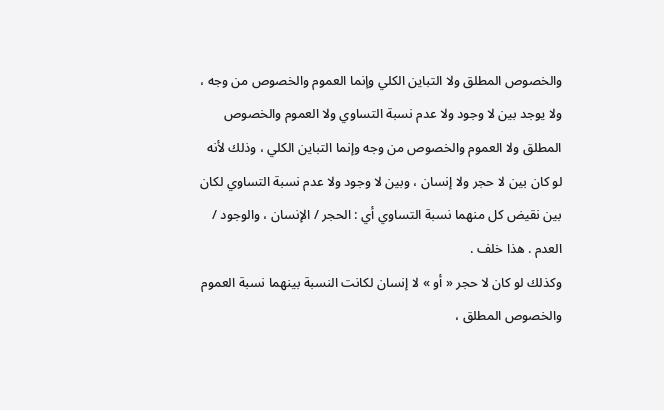والخصوص المطلق ولا التباين الكلي وإنما العموم والخصوص من وجه ، ولا يوجد بين لا وجود ولا عدم نسبة التساوي ولا العموم والخصوص المطلق ولا العموم والخصوص من وجه وإنما التباين الكلي ، وذلك لأنه لو كان بين لا حجر ولا إنسان ، وبين لا وجود ولا عدم نسبة التساوي لكان بين نقيض كل منهما نسبة التساوي أي : الحجر / الإنسان ، والوجود / العدم . هذا خلف .
وكذلك لو كان لا حجر « أو » لا إنسان لكانت النسبة بينهما نسبة العموم والخصوص المطلق ،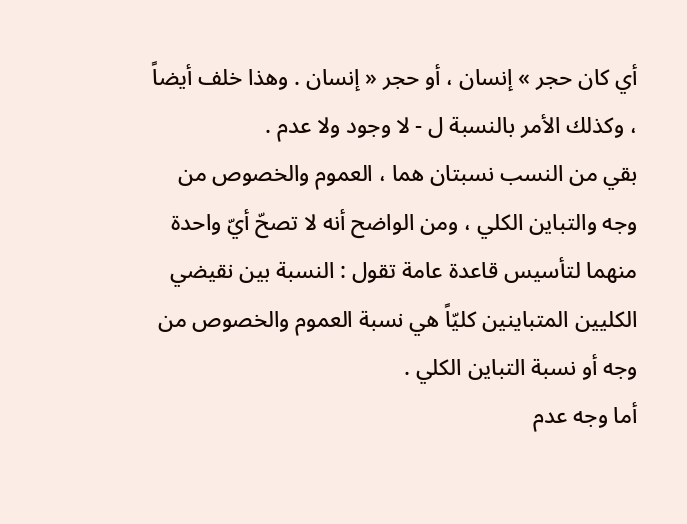أي كان حجر » إنسان ، أو حجر « إنسان . وهذا خلف أيضاً ، وكذلك الأمر بالنسبة ل - لا وجود ولا عدم .
بقي من النسب نسبتان هما ، العموم والخصوص من وجه والتباين الكلي ، ومن الواضح أنه لا تصحّ أيّ واحدة منهما لتأسيس قاعدة عامة تقول : النسبة بين نقيضي الكليين المتباينين كليّاً هي نسبة العموم والخصوص من وجه أو نسبة التباين الكلي .
أما وجه عدم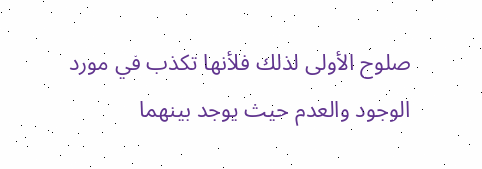صلوح الأولى لذلك فلأنها تكذب في مورد الوجود والعدم حيث يوجد بينهما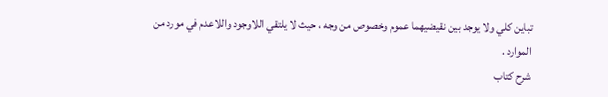تباين كلي ولا يوجد بين نقيضيهما عموم وخصوص من وجه ، حيث لا يلتقي اللاوجود واللاعدم في مورد من الموارد .
شرح كتاب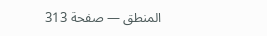المنطق — صفحة 313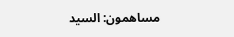مساهمون: السيد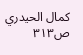كمال الحيدري
ص٣١٣